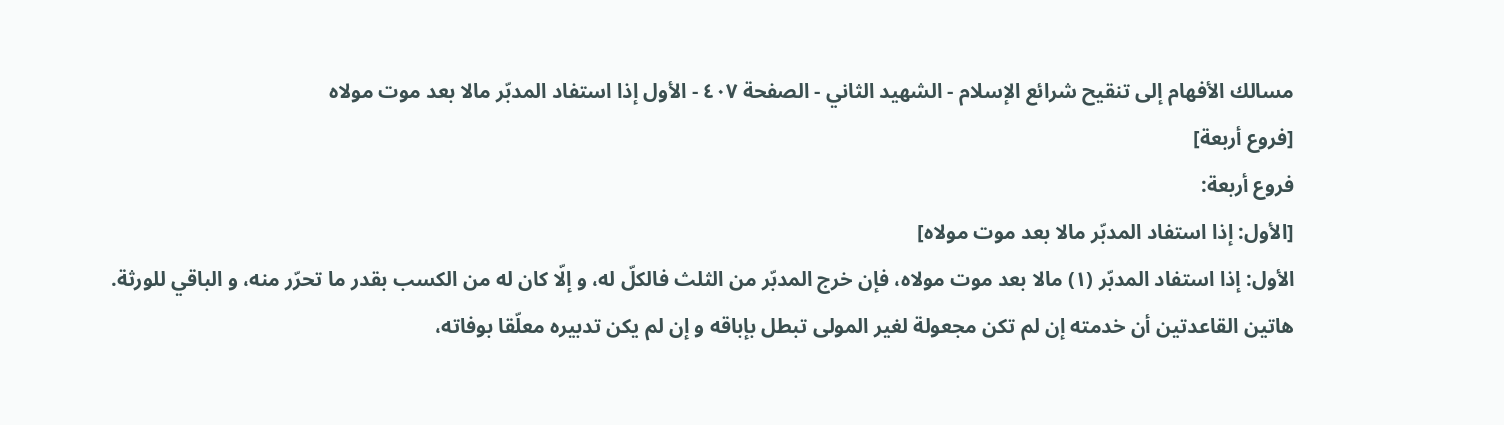مسالك الأفهام إلى تنقيح شرائع الإسلام - الشهيد الثاني - الصفحة ٤٠٧ - الأول إذا استفاد المدبّر مالا بعد موت مولاه
[فروع أربعة]
فروع أربعة:
[الأول: إذا استفاد المدبّر مالا بعد موت مولاه]
الأول: إذا استفاد المدبّر (١) مالا بعد موت مولاه، فإن خرج المدبّر من الثلث فالكلّ له، و إلّا كان له من الكسب بقدر ما تحرّر منه، و الباقي للورثة.
هاتين القاعدتين أن خدمته إن لم تكن مجعولة لغير المولى تبطل بإباقه و إن لم يكن تدبيره معلّقا بوفاته،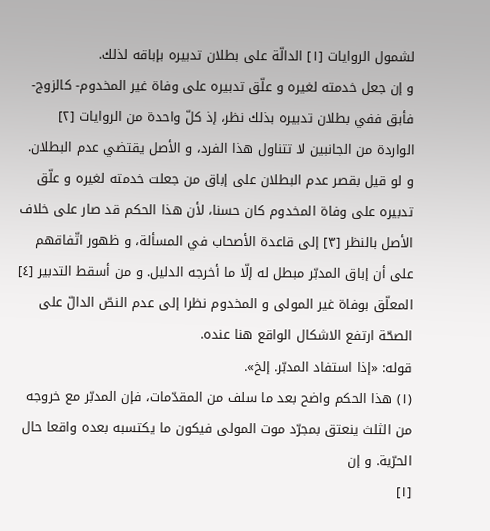لشمول الروايات [١] الدالّة على بطلان تدبيره بإباقه لذلك.
و إن جعل خدمته لغيره و علّق تدبيره على وفاة غير المخدوم- كالزوج- فأبق ففي بطلان تدبيره بذلك نظر، إذ كلّ واحدة من الروايات [٢] الواردة من الجانبين لا تتناول هذا الفرد، و الأصل يقتضي عدم البطلان.
و لو قيل بقصر عدم البطلان على إباق من جعلت خدمته لغيره و علّق تدبيره على وفاة المخدوم كان حسنا، لأن هذا الحكم قد صار على خلاف الأصل بالنظر [٣] إلى قاعدة الأصحاب في المسألة، و ظهور اتّفاقهم على أن إباق المدبّر مبطل له إلّا ما أخرجه الدليل. و من أسقط التدبير [٤] المعلّق بوفاة غير المولى و المخدوم نظرا إلى عدم النصّ الدالّ على الصحّة ارتفع الاشكال الواقع هنا عنده.
قوله: «إذا استفاد المدبّر. إلخ».
(١) هذا الحكم واضح بعد ما سلف من المقدّمات، فإن المدبّر مع خروجه من الثلث ينعتق بمجرّد موت المولى فيكون ما يكتسبه بعده واقعا حال الحرّية. و إن
[١]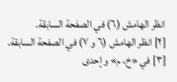انظر الهامش (٦) في الصفحة السابقة.
[٢] انظر الهامش (٦ و ٧) في الصفحة السابقة.
[٣] في «خ، م» و إحدى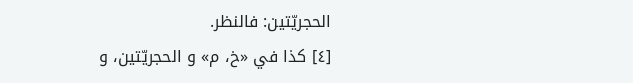الحجريّتين: فالنظر.
[٤] كذا في «خ، م» و الحجريّتين، و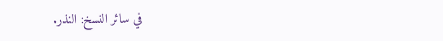في سائر النسخ: النذر.